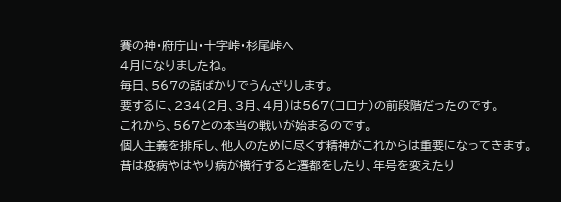賽の神・府庁山・十字峠・杉尾峠へ
4月になりましたね。
毎日、567の話ばかりでうんざりします。
要するに、234(2月、3月、4月)は567(コロナ)の前段階だったのです。
これから、567との本当の戦いが始まるのです。
個人主義を排斥し、他人のために尽くす精神がこれからは重要になってきます。
昔は疫病やはやり病が横行すると遷都をしたり、年号を変えたり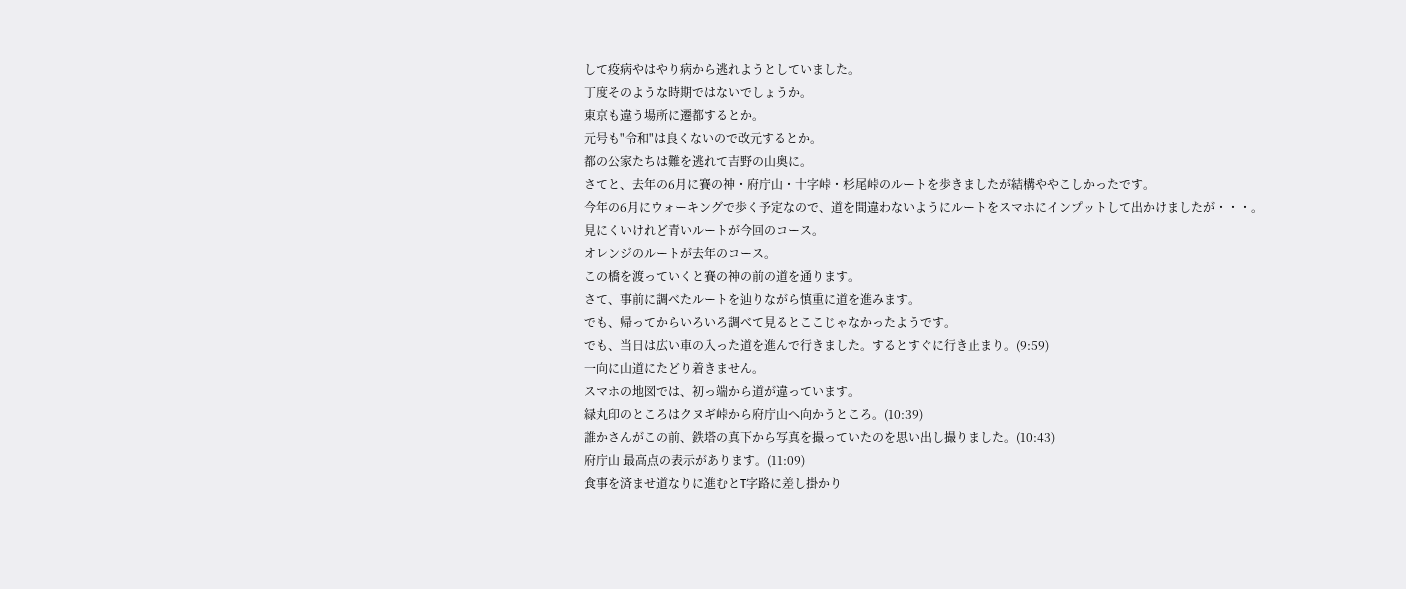して疫病やはやり病から逃れようとしていました。
丁度そのような時期ではないでしょうか。
東京も違う場所に遷都するとか。
元号も"令和"は良くないので改元するとか。
都の公家たちは難を逃れて吉野の山奥に。
さてと、去年の6月に賽の神・府庁山・十字峠・杉尾峠のルートを歩きましたが結構ややこしかったです。
今年の6月にウォーキングで歩く予定なので、道を間違わないようにルートをスマホにインプットして出かけましたが・・・。
見にくいけれど青いルートが今回のコース。
オレンジのルートが去年のコース。
この橋を渡っていくと賽の神の前の道を通ります。
さて、事前に調べたルートを辿りながら慎重に道を進みます。
でも、帰ってからいろいろ調べて見るとここじゃなかったようです。
でも、当日は広い車の入った道を進んで行きました。するとすぐに行き止まり。(9:59)
一向に山道にたどり着きません。
スマホの地図では、初っ端から道が違っています。
緑丸印のところはクヌギ峠から府庁山へ向かうところ。(10:39)
誰かさんがこの前、鉄塔の真下から写真を撮っていたのを思い出し撮りました。(10:43)
府庁山 最高点の表示があります。(11:09)
食事を済ませ道なりに進むとT字路に差し掛かり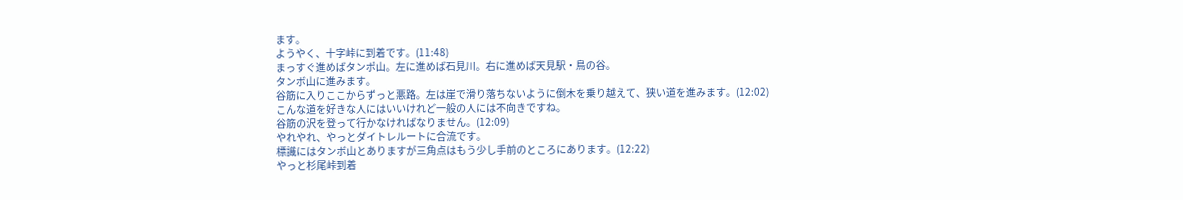ます。
ようやく、十字峠に到着です。(11:48)
まっすぐ進めばタンポ山。左に進めば石見川。右に進めば天見駅・鳥の谷。
タンボ山に進みます。
谷筋に入りここからずっと悪路。左は崖で滑り落ちないように倒木を乗り越えて、狭い道を進みます。(12:02)
こんな道を好きな人にはいいけれど一般の人には不向きですね。
谷筋の沢を登って行かなければなりません。(12:09)
やれやれ、やっとダイトレルートに合流です。
標識にはタンボ山とありますが三角点はもう少し手前のところにあります。(12:22)
やっと杉尾峠到着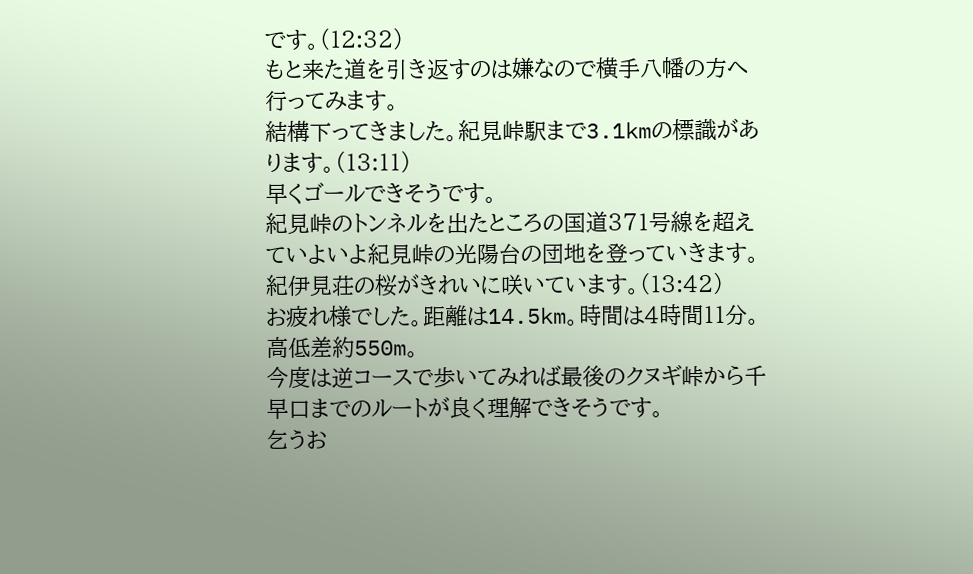です。(12:32)
もと来た道を引き返すのは嫌なので横手八幡の方へ行ってみます。
結構下ってきました。紀見峠駅まで3.1kmの標識があります。(13:11)
早くゴールできそうです。
紀見峠のトンネルを出たところの国道371号線を超えていよいよ紀見峠の光陽台の団地を登っていきます。
紀伊見荘の桜がきれいに咲いています。(13:42)
お疲れ様でした。距離は14.5km。時間は4時間11分。高低差約550m。
今度は逆コースで歩いてみれば最後のクヌギ峠から千早口までのルートが良く理解できそうです。
乞うお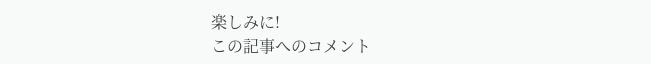楽しみに!
この記事へのコメント